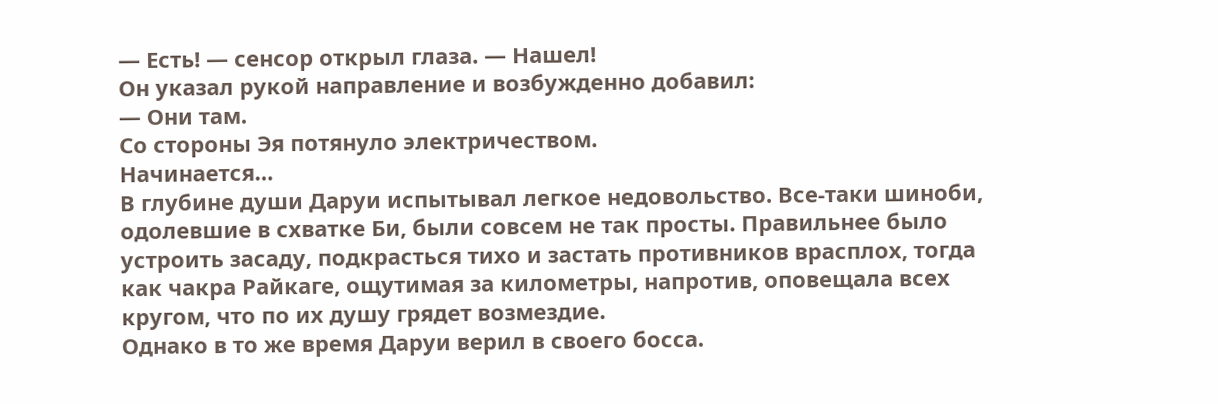— Есть! — сенсор открыл глаза. — Нашел!
Он указал рукой направление и возбужденно добавил:
— Они там.
Со стороны Эя потянуло электричеством.
Начинается…
В глубине души Даруи испытывал легкое недовольство. Все-таки шиноби, одолевшие в схватке Би, были совсем не так просты. Правильнее было устроить засаду, подкрасться тихо и застать противников врасплох, тогда как чакра Райкаге, ощутимая за километры, напротив, оповещала всех кругом, что по их душу грядет возмездие.
Однако в то же время Даруи верил в своего босса.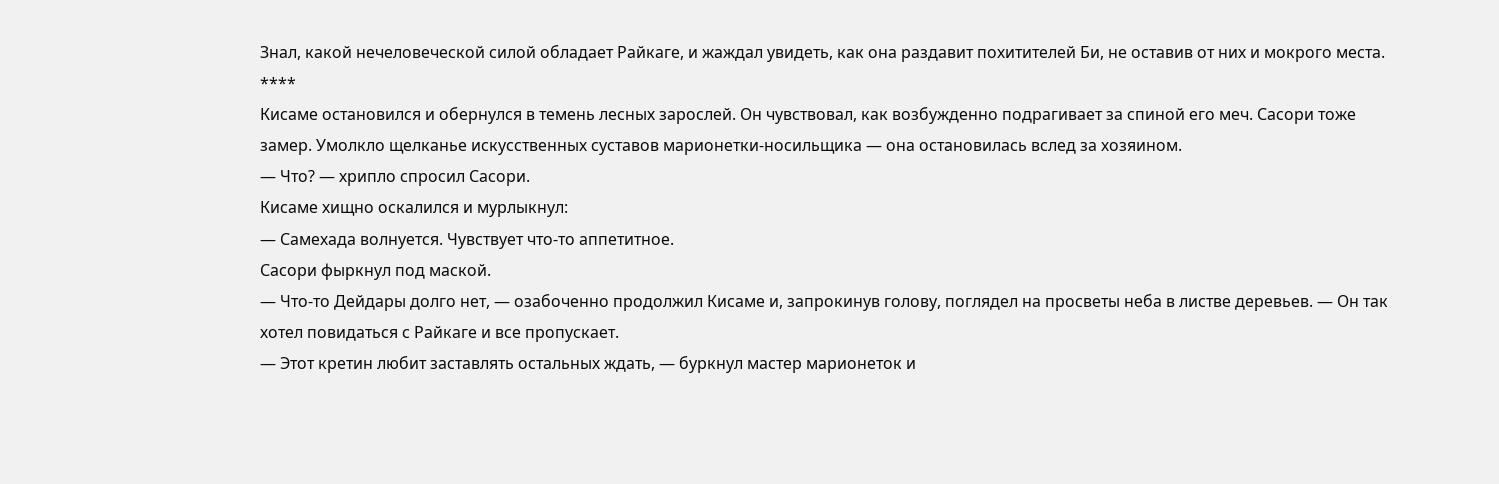Знал, какой нечеловеческой силой обладает Райкаге, и жаждал увидеть, как она раздавит похитителей Би, не оставив от них и мокрого места.
****
Кисаме остановился и обернулся в темень лесных зарослей. Он чувствовал, как возбужденно подрагивает за спиной его меч. Сасори тоже замер. Умолкло щелканье искусственных суставов марионетки-носильщика — она остановилась вслед за хозяином.
— Что? — хрипло спросил Сасори.
Кисаме хищно оскалился и мурлыкнул:
— Самехада волнуется. Чувствует что-то аппетитное.
Сасори фыркнул под маской.
— Что-то Дейдары долго нет, — озабоченно продолжил Кисаме и, запрокинув голову, поглядел на просветы неба в листве деревьев. — Он так хотел повидаться с Райкаге и все пропускает.
— Этот кретин любит заставлять остальных ждать, — буркнул мастер марионеток и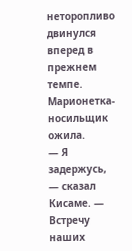неторопливо двинулся вперед в прежнем темпе.
Марионетка-носильщик ожила.
— Я задержусь, — сказал Кисаме. — Встречу наших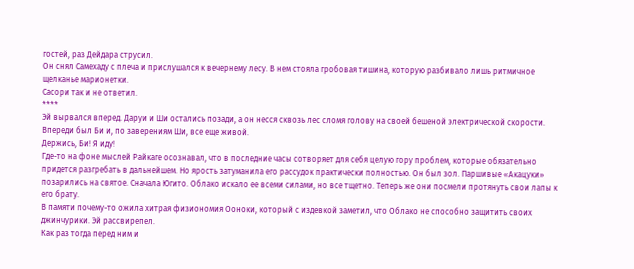гостей, раз Дейдара струсил.
Он снял Самехаду с плеча и прислушался к вечернему лесу. В нем стояла гробовая тишина, которую разбивало лишь ритмичное щелканье марионетки.
Сасори так и не ответил.
****
Эй вырвался вперед. Даруи и Ши остались позади, а он несся сквозь лес сломя голову на своей бешеной электрической скорости. Впереди был Би и, по заверениям Ши, все еще живой.
Держись, Би! Я иду!
Где-то на фоне мыслей Райкаге осознавал, что в последние часы сотворяет для себя целую гору проблем, которые обязательно придется разгребать в дальнейшем. Но ярость затуманила его рассудок практически полностью. Он был зол. Паршивые «Акацуки» позарились на святое. Сначала Югито. Облако искало ее всеми силами, но все тщетно. Теперь же они посмели протянуть свои лапы к его брату.
В памяти почему-то ожила хитрая физиономия Ооноки, который с издевкой заметил, что Облако не способно защитить своих джинчурики. Эй рассвирепел.
Как раз тогда перед ним и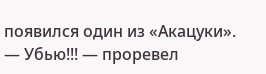появился один из «Акацуки».
— Убью!!! — проревел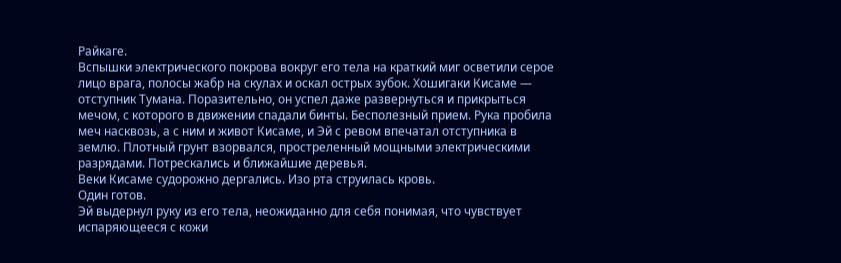Райкаге.
Вспышки электрического покрова вокруг его тела на краткий миг осветили серое лицо врага, полосы жабр на скулах и оскал острых зубок. Хошигаки Кисаме — отступник Тумана. Поразительно, он успел даже развернуться и прикрыться мечом, с которого в движении спадали бинты. Бесполезный прием. Рука пробила меч насквозь, а с ним и живот Кисаме, и Эй с ревом впечатал отступника в землю. Плотный грунт взорвался, простреленный мощными электрическими разрядами. Потрескались и ближайшие деревья.
Веки Кисаме судорожно дергались. Изо рта струилась кровь.
Один готов.
Эй выдернул руку из его тела, неожиданно для себя понимая, что чувствует испаряющееся с кожи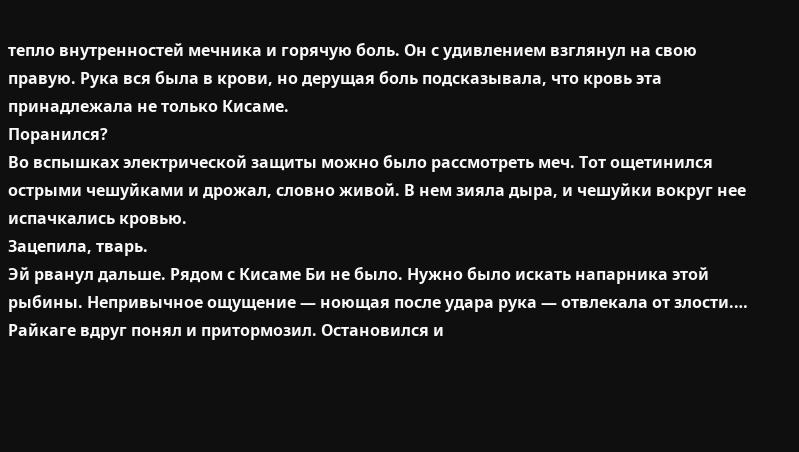тепло внутренностей мечника и горячую боль. Он с удивлением взглянул на свою правую. Рука вся была в крови, но дерущая боль подсказывала, что кровь эта принадлежала не только Кисаме.
Поранился?
Во вспышках электрической защиты можно было рассмотреть меч. Тот ощетинился острыми чешуйками и дрожал, словно живой. В нем зияла дыра, и чешуйки вокруг нее испачкались кровью.
Зацепила, тварь.
Эй рванул дальше. Рядом с Кисаме Би не было. Нужно было искать напарника этой рыбины. Непривычное ощущение — ноющая после удара рука — отвлекала от злости.…
Райкаге вдруг понял и притормозил. Остановился и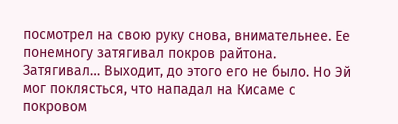посмотрел на свою руку снова, внимательнее. Ее понемногу затягивал покров райтона. Затягивал… Выходит, до этого его не было. Но Эй мог поклясться, что нападал на Кисаме с покровом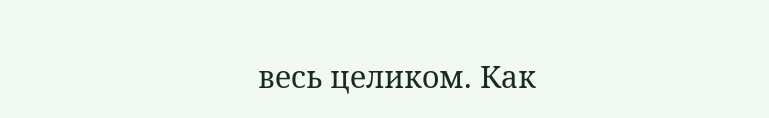весь целиком. Как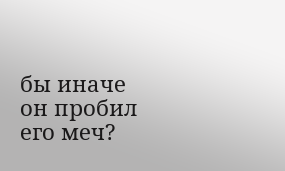бы иначе он пробил его меч?